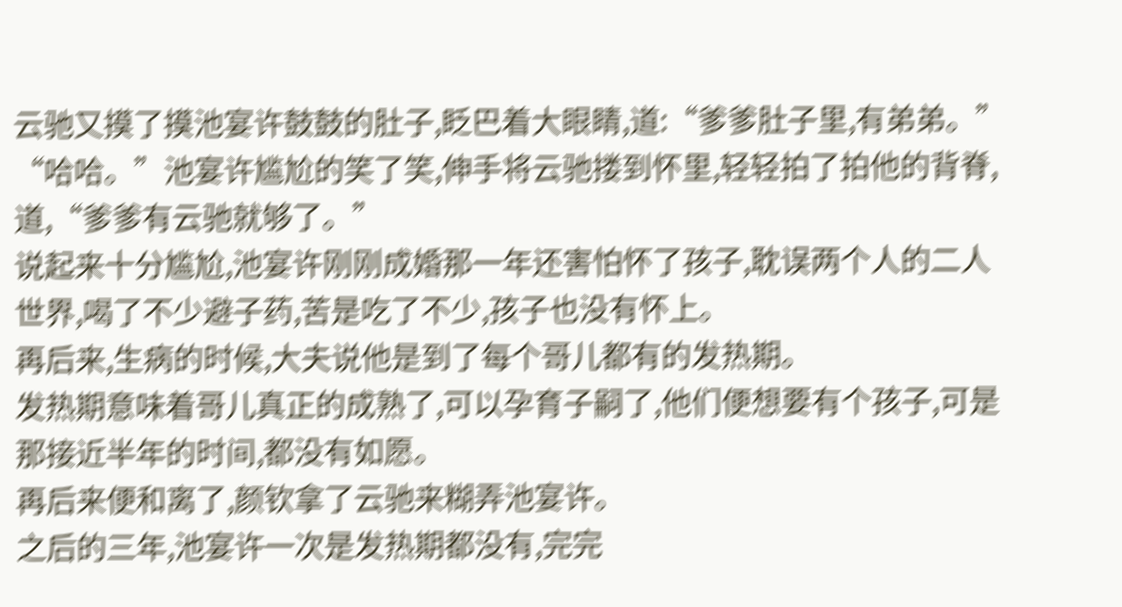云驰又摸了摸池宴许鼓鼓的肚子,眨巴着大眼睛,道:“爹爹肚子里,有弟弟。”
“哈哈。”池宴许尴尬的笑了笑,伸手将云驰搂到怀里,轻轻拍了拍他的背脊,道,“爹爹有云驰就够了。”
说起来十分尴尬,池宴许刚刚成婚那一年还害怕怀了孩子,耽误两个人的二人世界,喝了不少避子药,苦是吃了不少,孩子也没有怀上。
再后来,生病的时候,大夫说他是到了每个哥儿都有的发热期。
发热期意味着哥儿真正的成熟了,可以孕育子嗣了,他们便想要有个孩子,可是那接近半年的时间,都没有如愿。
再后来便和离了,颜钦拿了云驰来糊弄池宴许。
之后的三年,池宴许一次是发热期都没有,完完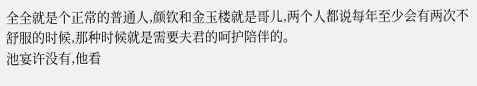全全就是个正常的普通人,颜钦和金玉楼就是哥儿,两个人都说每年至少会有两次不舒服的时候,那种时候就是需要夫君的呵护陪伴的。
池宴许没有,他看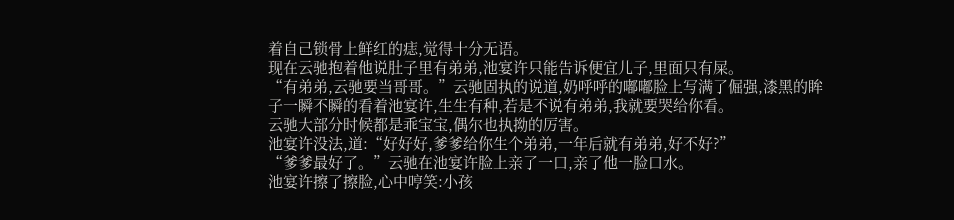着自己锁骨上鲜红的痣,觉得十分无语。
现在云驰抱着他说肚子里有弟弟,池宴许只能告诉便宜儿子,里面只有屎。
“有弟弟,云驰要当哥哥。”云驰固执的说道,奶呼呼的嘟嘟脸上写满了倔强,漆黑的眸子一瞬不瞬的看着池宴许,生生有种,若是不说有弟弟,我就要哭给你看。
云驰大部分时候都是乖宝宝,偶尔也执拗的厉害。
池宴许没法,道:“好好好,爹爹给你生个弟弟,一年后就有弟弟,好不好?”
“爹爹最好了。”云驰在池宴许脸上亲了一口,亲了他一脸口水。
池宴许擦了擦脸,心中哼笑:小孩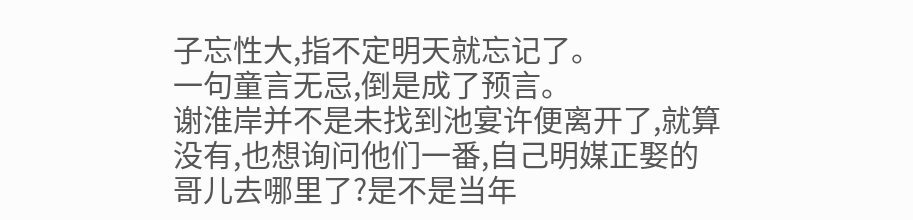子忘性大,指不定明天就忘记了。
一句童言无忌,倒是成了预言。
谢淮岸并不是未找到池宴许便离开了,就算没有,也想询问他们一番,自己明媒正娶的哥儿去哪里了?是不是当年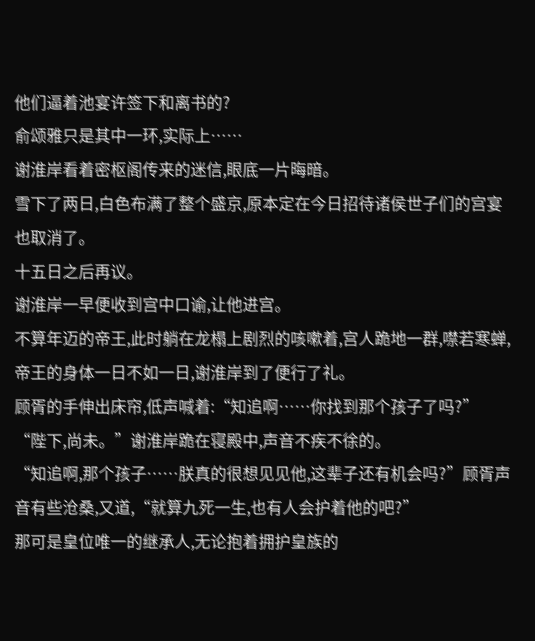他们逼着池宴许签下和离书的?
俞颂雅只是其中一环,实际上……
谢淮岸看着密枢阁传来的迷信,眼底一片晦暗。
雪下了两日,白色布满了整个盛京,原本定在今日招待诸侯世子们的宫宴也取消了。
十五日之后再议。
谢淮岸一早便收到宫中口谕,让他进宫。
不算年迈的帝王,此时躺在龙榻上剧烈的咳嗽着,宫人跪地一群,噤若寒蝉,帝王的身体一日不如一日,谢淮岸到了便行了礼。
顾胥的手伸出床帘,低声喊着:“知追啊……你找到那个孩子了吗?”
“陛下,尚未。”谢淮岸跪在寝殿中,声音不疾不徐的。
“知追啊,那个孩子……朕真的很想见见他,这辈子还有机会吗?”顾胥声音有些沧桑,又道,“就算九死一生,也有人会护着他的吧?”
那可是皇位唯一的继承人,无论抱着拥护皇族的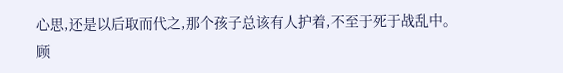心思,还是以后取而代之,那个孩子总该有人护着,不至于死于战乱中。
顾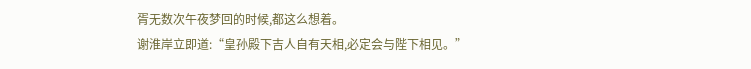胥无数次午夜梦回的时候,都这么想着。
谢淮岸立即道:“皇孙殿下吉人自有天相,必定会与陛下相见。”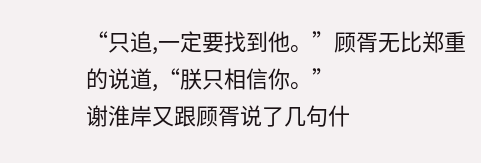“只追,一定要找到他。”顾胥无比郑重的说道,“朕只相信你。”
谢淮岸又跟顾胥说了几句什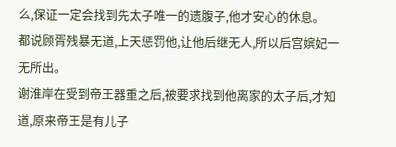么,保证一定会找到先太子唯一的遗腹子,他才安心的休息。
都说顾胥残暴无道,上天惩罚他,让他后继无人,所以后宫嫔妃一无所出。
谢淮岸在受到帝王器重之后,被要求找到他离家的太子后,才知道,原来帝王是有儿子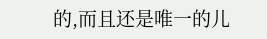的,而且还是唯一的儿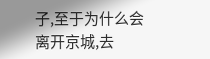子,至于为什么会离开京城,去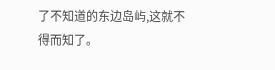了不知道的东边岛屿,这就不得而知了。